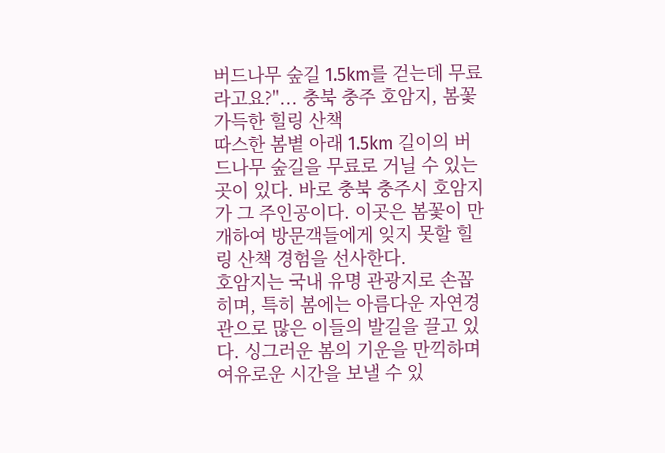버드나무 숲길 1.5km를 걷는데 무료라고요?"... 충북 충주 호암지, 봄꽃 가득한 힐링 산책
따스한 봄볕 아래 1.5km 길이의 버드나무 숲길을 무료로 거닐 수 있는 곳이 있다. 바로 충북 충주시 호암지가 그 주인공이다. 이곳은 봄꽃이 만개하여 방문객들에게 잊지 못할 힐링 산책 경험을 선사한다.
호암지는 국내 유명 관광지로 손꼽히며, 특히 봄에는 아름다운 자연경관으로 많은 이들의 발길을 끌고 있다. 싱그러운 봄의 기운을 만끽하며 여유로운 시간을 보낼 수 있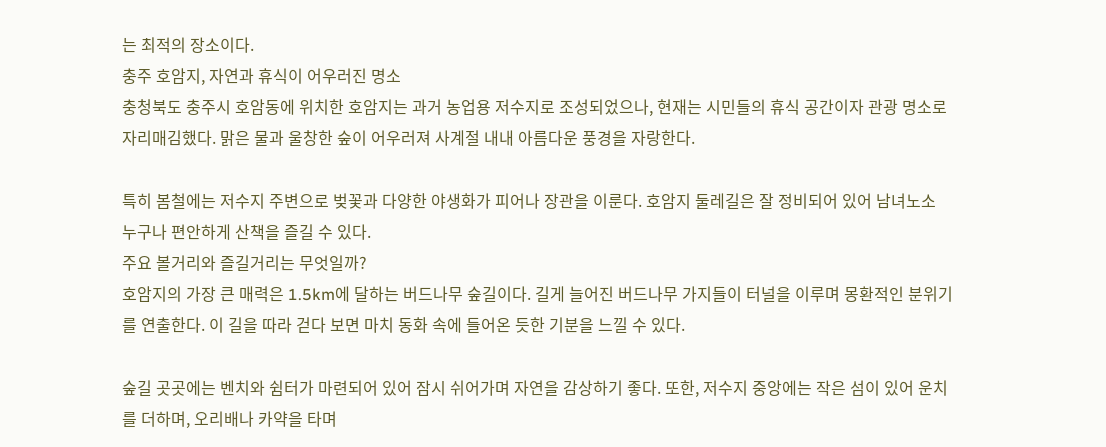는 최적의 장소이다.
충주 호암지, 자연과 휴식이 어우러진 명소
충청북도 충주시 호암동에 위치한 호암지는 과거 농업용 저수지로 조성되었으나, 현재는 시민들의 휴식 공간이자 관광 명소로 자리매김했다. 맑은 물과 울창한 숲이 어우러져 사계절 내내 아름다운 풍경을 자랑한다.

특히 봄철에는 저수지 주변으로 벚꽃과 다양한 야생화가 피어나 장관을 이룬다. 호암지 둘레길은 잘 정비되어 있어 남녀노소 누구나 편안하게 산책을 즐길 수 있다.
주요 볼거리와 즐길거리는 무엇일까?
호암지의 가장 큰 매력은 1.5km에 달하는 버드나무 숲길이다. 길게 늘어진 버드나무 가지들이 터널을 이루며 몽환적인 분위기를 연출한다. 이 길을 따라 걷다 보면 마치 동화 속에 들어온 듯한 기분을 느낄 수 있다.

숲길 곳곳에는 벤치와 쉼터가 마련되어 있어 잠시 쉬어가며 자연을 감상하기 좋다. 또한, 저수지 중앙에는 작은 섬이 있어 운치를 더하며, 오리배나 카약을 타며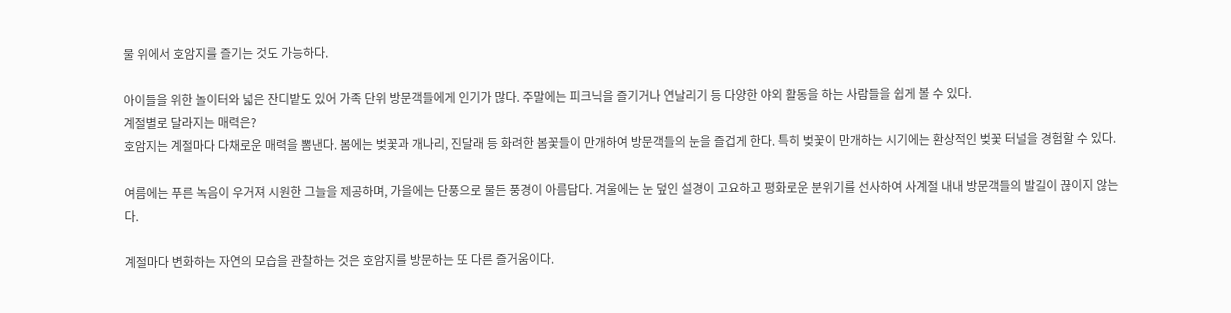물 위에서 호암지를 즐기는 것도 가능하다.

아이들을 위한 놀이터와 넓은 잔디밭도 있어 가족 단위 방문객들에게 인기가 많다. 주말에는 피크닉을 즐기거나 연날리기 등 다양한 야외 활동을 하는 사람들을 쉽게 볼 수 있다.
계절별로 달라지는 매력은?
호암지는 계절마다 다채로운 매력을 뽐낸다. 봄에는 벚꽃과 개나리, 진달래 등 화려한 봄꽃들이 만개하여 방문객들의 눈을 즐겁게 한다. 특히 벚꽃이 만개하는 시기에는 환상적인 벚꽃 터널을 경험할 수 있다.

여름에는 푸른 녹음이 우거져 시원한 그늘을 제공하며, 가을에는 단풍으로 물든 풍경이 아름답다. 겨울에는 눈 덮인 설경이 고요하고 평화로운 분위기를 선사하여 사계절 내내 방문객들의 발길이 끊이지 않는다.

계절마다 변화하는 자연의 모습을 관찰하는 것은 호암지를 방문하는 또 다른 즐거움이다.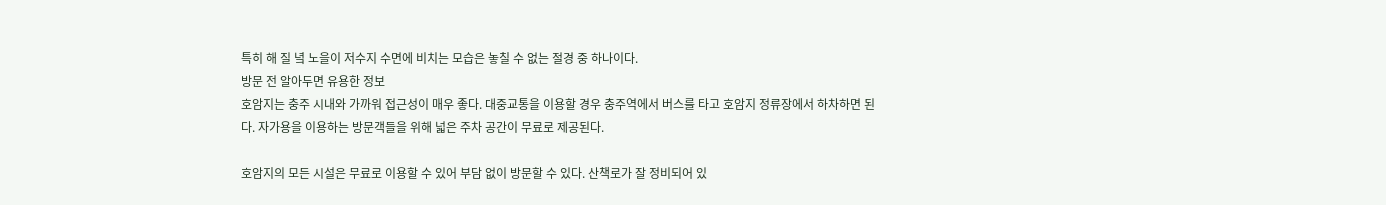특히 해 질 녘 노을이 저수지 수면에 비치는 모습은 놓칠 수 없는 절경 중 하나이다.
방문 전 알아두면 유용한 정보
호암지는 충주 시내와 가까워 접근성이 매우 좋다. 대중교통을 이용할 경우 충주역에서 버스를 타고 호암지 정류장에서 하차하면 된다. 자가용을 이용하는 방문객들을 위해 넓은 주차 공간이 무료로 제공된다.

호암지의 모든 시설은 무료로 이용할 수 있어 부담 없이 방문할 수 있다. 산책로가 잘 정비되어 있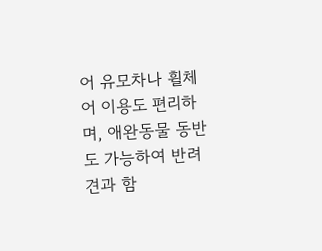어 유모차나 휠체어 이용도 편리하며, 애완동물 동반도 가능하여 반려견과 함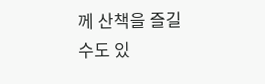께 산책을 즐길 수도 있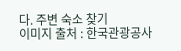다. 주변 숙소 찾기
이미지 출처 : 한국관광공사